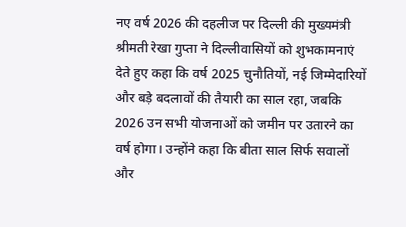नए वर्ष 2026 की दहलीज पर दिल्ली की मुख्यमंत्री श्रीमती रेखा गुप्ता ने दिल्लीवासियों को शुभकामनाएं देते हुए कहा कि वर्ष 2025 चुनौतियों, नई जिम्मेदारियों और बड़े बदलावों की तैयारी का साल रहा, जबकि 2026 उन सभी योजनाओं को जमीन पर उतारने का वर्ष होगा। उन्होंने कहा कि बीता साल सिर्फ सवालों और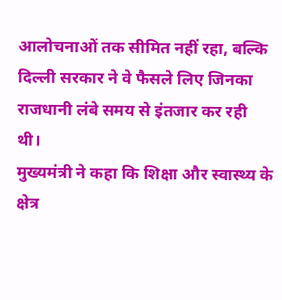आलोचनाओं तक सीमित नहीं रहा, बल्कि दिल्ली सरकार ने वे फैसले लिए जिनका राजधानी लंबे समय से इंतजार कर रही थी।
मुख्यमंत्री ने कहा कि शिक्षा और स्वास्थ्य के क्षेत्र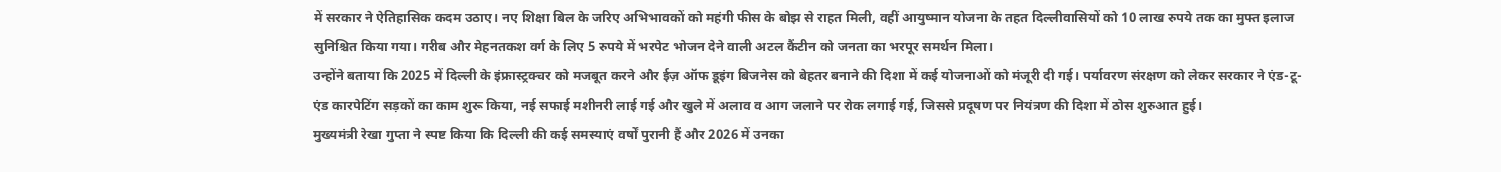में सरकार ने ऐतिहासिक कदम उठाए। नए शिक्षा बिल के जरिए अभिभावकों को महंगी फीस के बोझ से राहत मिली, वहीं आयुष्मान योजना के तहत दिल्लीवासियों को 10 लाख रुपये तक का मुफ्त इलाज सुनिश्चित किया गया। गरीब और मेहनतकश वर्ग के लिए 5 रुपये में भरपेट भोजन देने वाली अटल कैंटीन को जनता का भरपूर समर्थन मिला।
उन्होंने बताया कि 2025 में दिल्ली के इंफ्रास्ट्रक्चर को मजबूत करने और ईज़ ऑफ डूइंग बिजनेस को बेहतर बनाने की दिशा में कई योजनाओं को मंजूरी दी गई। पर्यावरण संरक्षण को लेकर सरकार ने एंड-टू-एंड कारपेटिंग सड़कों का काम शुरू किया, नई सफाई मशीनरी लाई गई और खुले में अलाव व आग जलाने पर रोक लगाई गई, जिससे प्रदूषण पर नियंत्रण की दिशा में ठोस शुरुआत हुई।
मुख्यमंत्री रेखा गुप्ता ने स्पष्ट किया कि दिल्ली की कई समस्याएं वर्षों पुरानी हैं और 2026 में उनका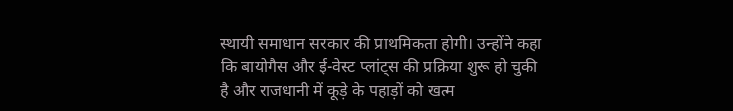स्थायी समाधान सरकार की प्राथमिकता होगी। उन्होंने कहा कि बायोगैस और ई-वेस्ट प्लांट्स की प्रक्रिया शुरू हो चुकी है और राजधानी में कूड़े के पहाड़ों को खत्म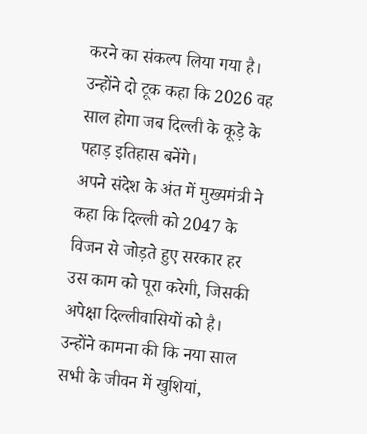करने का संकल्प लिया गया है। उन्होंने दो टूक कहा कि 2026 वह साल होगा जब दिल्ली के कूड़े के पहाड़ इतिहास बनेंगे।
अपने संदेश के अंत में मुख्यमंत्री ने कहा कि दिल्ली को 2047 के विजन से जोड़ते हुए सरकार हर उस काम को पूरा करेगी, जिसकी अपेक्षा दिल्लीवासियों को है। उन्होंने कामना की कि नया साल सभी के जीवन में खुशियां,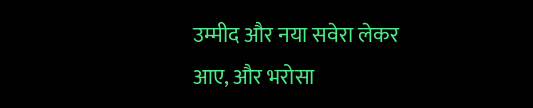उम्मीद और नया सवेरा लेकर आए, और भरोसा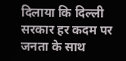दिलाया कि दिल्ली सरकार हर कदम पर जनता के साथ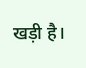खड़ी है।